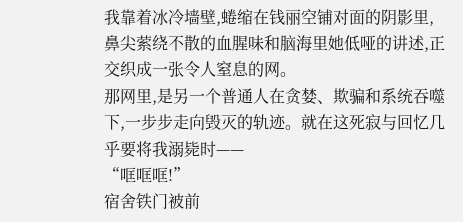我靠着冰冷墙壁,蜷缩在钱丽空铺对面的阴影里,鼻尖萦绕不散的血腥味和脑海里她低哑的讲述,正交织成一张令人窒息的网。
那网里,是另一个普通人在贪婪、欺骗和系统吞噬下,一步步走向毁灭的轨迹。就在这死寂与回忆几乎要将我溺毙时——
“哐哐哐!”
宿舍铁门被前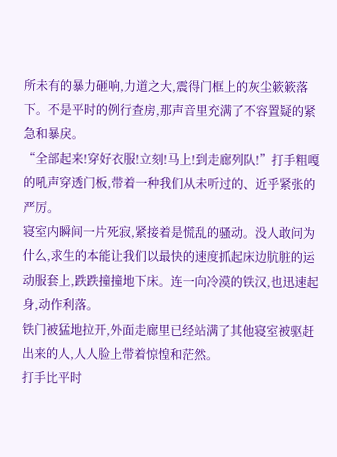所未有的暴力砸响,力道之大,震得门框上的灰尘簌簌落下。不是平时的例行查房,那声音里充满了不容置疑的紧急和暴戾。
“全部起来!穿好衣服!立刻!马上!到走廊列队!”打手粗嘎的吼声穿透门板,带着一种我们从未听过的、近乎紧张的严厉。
寝室内瞬间一片死寂,紧接着是慌乱的骚动。没人敢问为什么,求生的本能让我们以最快的速度抓起床边肮脏的运动服套上,跌跌撞撞地下床。连一向冷漠的铁汉,也迅速起身,动作利落。
铁门被猛地拉开,外面走廊里已经站满了其他寝室被驱赶出来的人,人人脸上带着惊惶和茫然。
打手比平时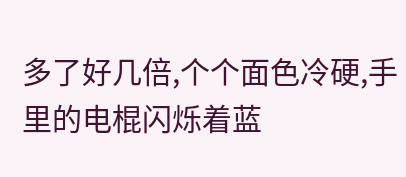多了好几倍,个个面色冷硬,手里的电棍闪烁着蓝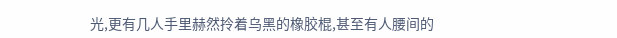光,更有几人手里赫然拎着乌黑的橡胶棍,甚至有人腰间的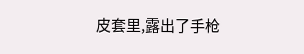皮套里,露出了手枪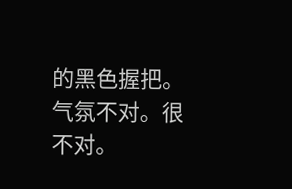的黑色握把。
气氛不对。很不对。